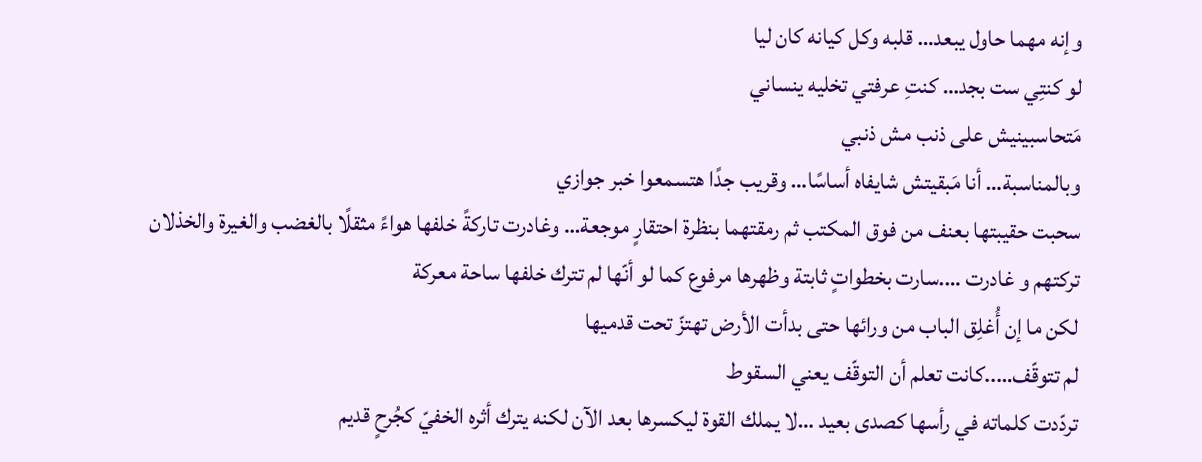وإنه مهما حاول يبعد… قلبه وكل كيانه كان ليا
لو كنتِي ست بجد… كنتِ عرفتي تخليه ينساني
مَتحاسبينيش على ذنب مش ذنبي
وبالمناسبة… أنا مَبقيتش شايفاه أساسًا… وقريب جدًا هتسمعوا خبر جوازي
سحبت حقيبتها بعنف من فوق المكتب ثم رمقتهما بنظرة احتقارٍ موجعة… وغادرت تاركةً خلفها هواءً مثقلًا بالغضب والغيرة والخذلان
تركتهم و غادرت ….سارت بخطواتٍ ثابتة وظهرها مرفوع كما لو أنّها لم تترك خلفها ساحة معركة
لكن ما إن أُغلِق الباب من ورائها حتى بدأت الأرض تهتزّ تحت قدميها
لم تتوقّف…..كانت تعلم أن التوقّف يعني السقوط
تردّدت كلماته في رأسها كصدى بعيد …لا يملك القوة ليكسرها بعد الآن لكنه يترك أثره الخفيّ كجُرحٍ قديم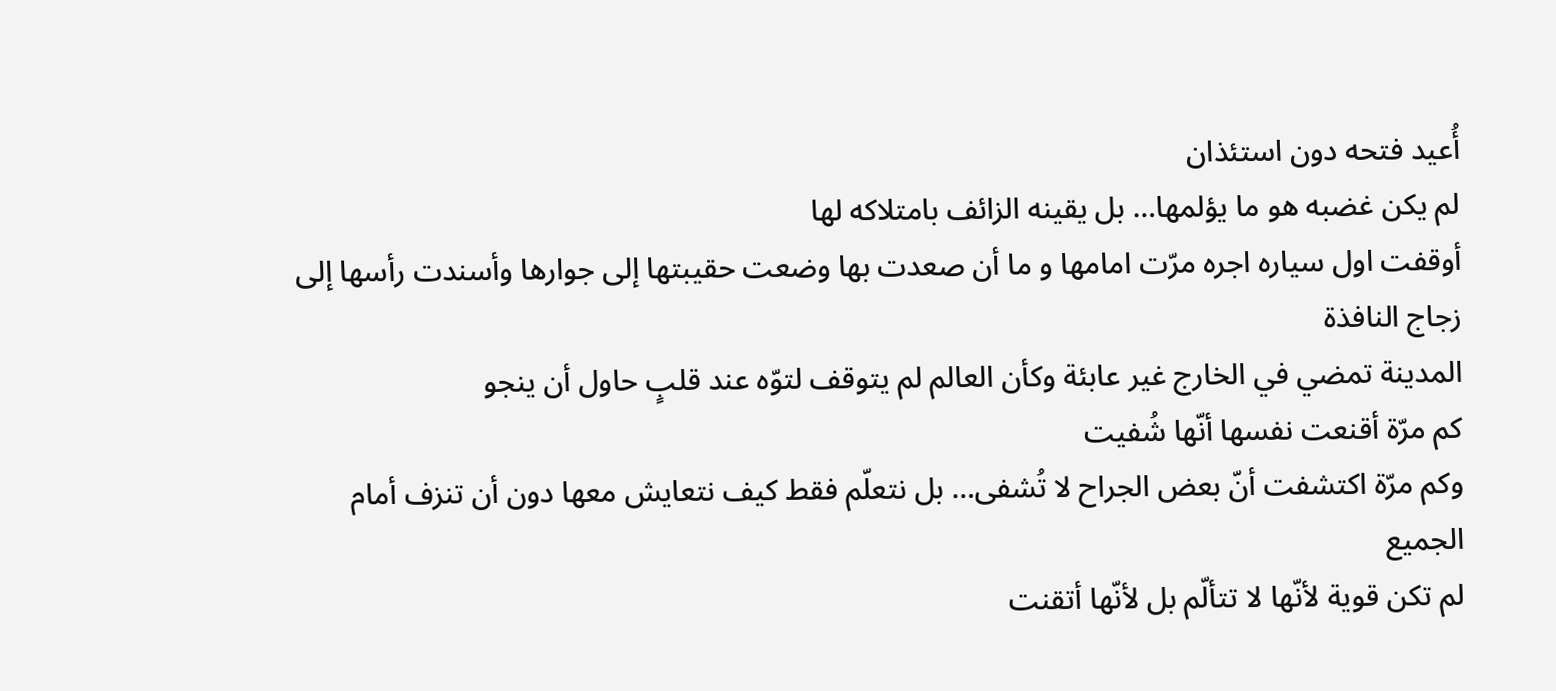أُعيد فتحه دون استئذان
لم يكن غضبه هو ما يؤلمها… بل يقينه الزائف بامتلاكه لها
أوقفت اول سياره اجره مرّت امامها و ما أن صعدت بها وضعت حقيبتها إلى جوارها وأسندت رأسها إلى زجاج النافذة
المدينة تمضي في الخارج غير عابئة وكأن العالم لم يتوقف لتوّه عند قلبٍ حاول أن ينجو
كم مرّة أقنعت نفسها أنّها شُفيت
وكم مرّة اكتشفت أنّ بعض الجراح لا تُشفى… بل نتعلّم فقط كيف نتعايش معها دون أن تنزف أمام الجميع
لم تكن قوية لأنّها لا تتألّم بل لأنّها أتقنت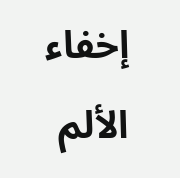إخفاء الألم